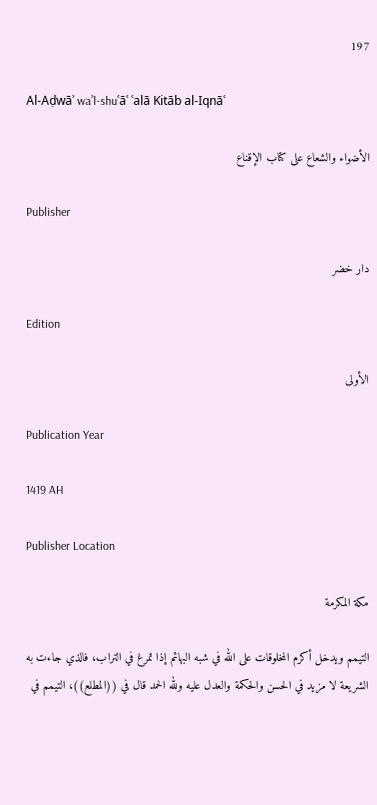197

Al-Aḍwāʾ waʾl-shuʿāʿ ʿalā Kitāb al-Iqnāʿ

الأضواء والشعاع على كتاب الإقناع

Publisher

دار خضر

Edition

الأولى

Publication Year

1419 AH

Publisher Location

مكة المكرمة

التيمم ويدخل أكرم المخلوقات على الله في شبه البهائم إذا تمرغ في التراب، فالذي جاءت به الشريعة لا مزيد في الحسن والحكمة والعدل عليه ولله الحمد قال في ((المطلع))، التيمم في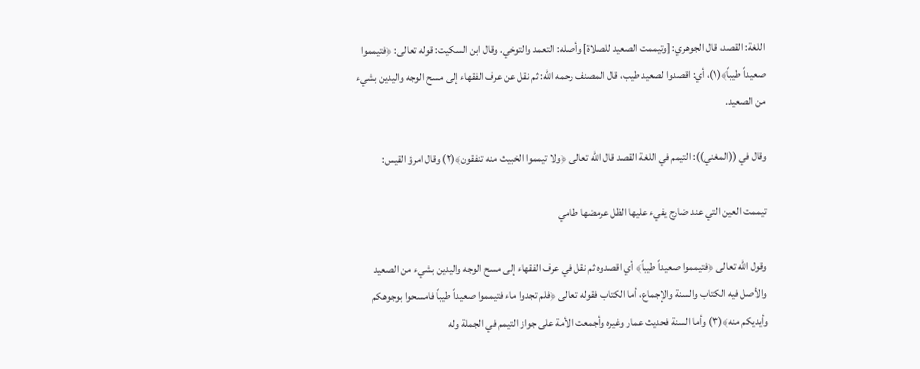اللغة: القصد، قال الجوهري: [وتيممت الصعيد للصلاة] وأصله: التعمد والتوخي. وقال ابن السكيت: قوله تعالى: ﴿فتيمموا صعيداً طيباً﴾(١)، أي: اقصدوا لصعيد طيب، قال المصنف رحمه الله: ثم نقل عن عرف الفقهاء إلى مسح الوجه واليدين بشيء من الصعيد.

وقال في ((المغني)): التيمم في اللغة القصد قال الله تعالى ﴿ولا تيمموا الخبيث منه تنفقون﴾(٢) وقال امرؤ القيس:

تيممت العين التي عند ضارج يفيء عليها الظل عرمضها طامي

وقول الله تعالى ﴿فتيمموا صعيداً طيباً﴾ أي اقصدوه ثم نقل في عرف الفقهاء إلى مسح الوجه واليدين بشيء من الصعيد والأصل فيه الكتاب والسنة والإجماع، أما الكتاب فقوله تعالى ﴿فلم تجدوا ماء فتيمموا صعيداً طيباً فامسحوا بوجوهكم وأيديكم منه﴾(٣) وأما السنة فحديث عمار وغيره وأجمعت الأمة على جواز التيمم في الجملة وله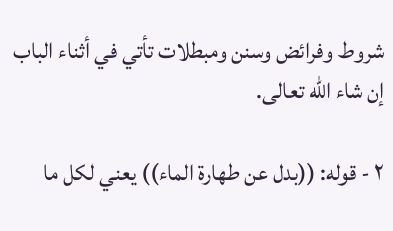شروط وفرائض وسنن ومبطلات تأتي في أثناء الباب إن شاء الله تعالى.

٢ - قوله: ((بدل عن طهارة الماء)) يعني لكل ما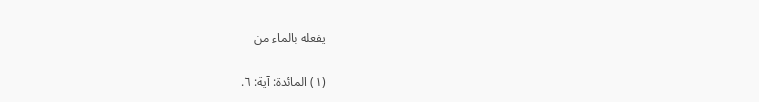يفعله بالماء من

(١) المائدة: آية: ٦.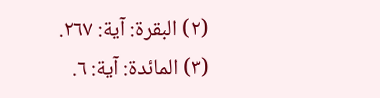(٢) البقرة: آية: ٢٦٧.
(٣) المائدة: آية: ٦.